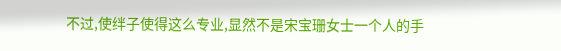不过,使绊子使得这么专业,显然不是宋宝珊女士一个人的手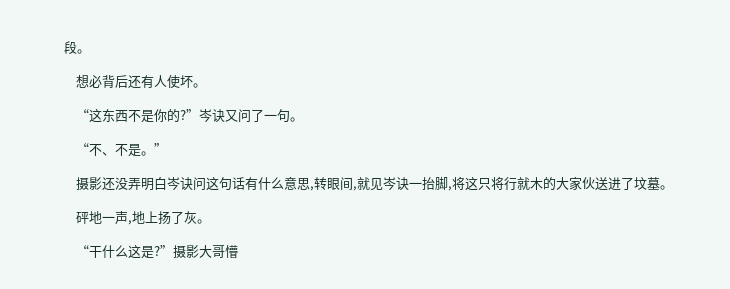段。

    想必背后还有人使坏。

    “这东西不是你的?”岑诀又问了一句。

    “不、不是。”

    摄影还没弄明白岑诀问这句话有什么意思,转眼间,就见岑诀一抬脚,将这只将行就木的大家伙送进了坟墓。

    砰地一声,地上扬了灰。

    “干什么这是?”摄影大哥懵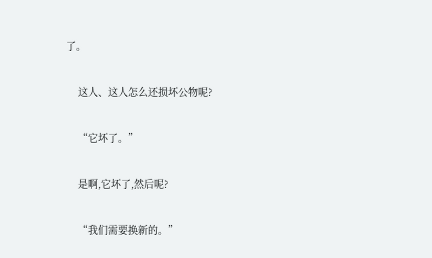了。

    这人、这人怎么还损坏公物呢?

    “它坏了。”

    是啊,它坏了,然后呢?

    “我们需要换新的。”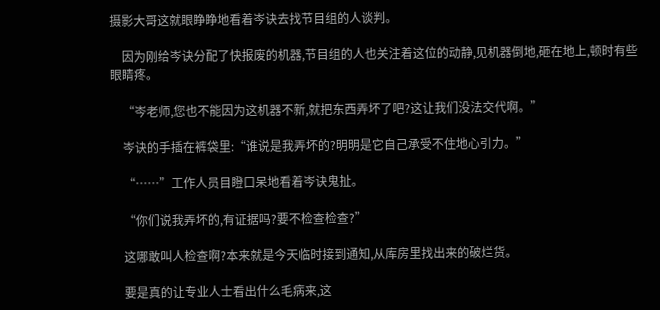摄影大哥这就眼睁睁地看着岑诀去找节目组的人谈判。

    因为刚给岑诀分配了快报废的机器,节目组的人也关注着这位的动静,见机器倒地,砸在地上,顿时有些眼睛疼。

    “岑老师,您也不能因为这机器不新,就把东西弄坏了吧?这让我们没法交代啊。”

    岑诀的手插在裤袋里:“谁说是我弄坏的?明明是它自己承受不住地心引力。”

    “……”工作人员目瞪口呆地看着岑诀鬼扯。

    “你们说我弄坏的,有证据吗?要不检查检查?”

    这哪敢叫人检查啊?本来就是今天临时接到通知,从库房里找出来的破烂货。

    要是真的让专业人士看出什么毛病来,这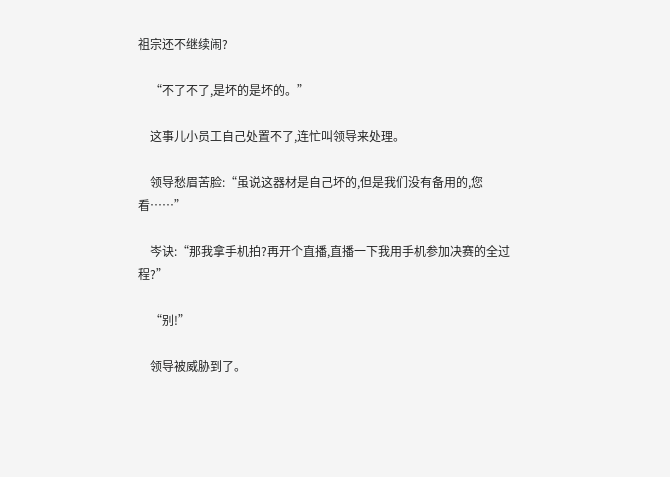祖宗还不继续闹?

    “不了不了,是坏的是坏的。”

    这事儿小员工自己处置不了,连忙叫领导来处理。

    领导愁眉苦脸:“虽说这器材是自己坏的,但是我们没有备用的,您看……”

    岑诀:“那我拿手机拍?再开个直播,直播一下我用手机参加决赛的全过程?”

    “别!”

    领导被威胁到了。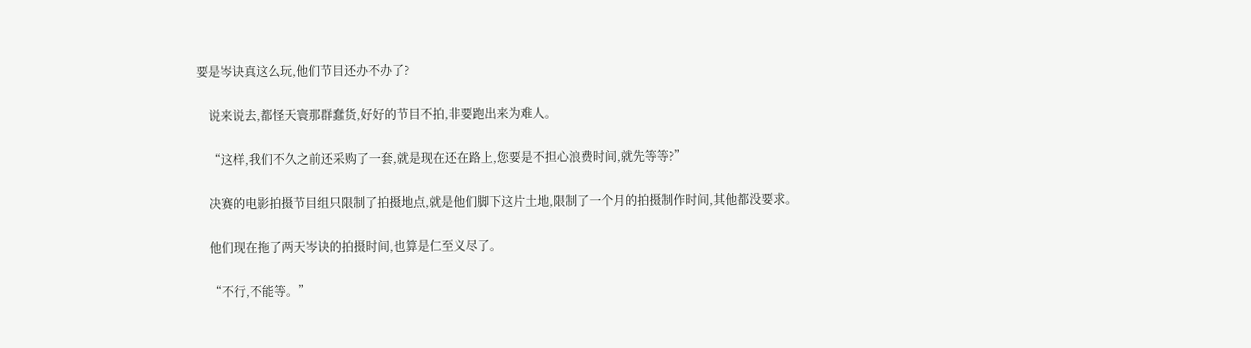要是岑诀真这么玩,他们节目还办不办了?

    说来说去,都怪天寰那群蠢货,好好的节目不拍,非要跑出来为难人。

    “这样,我们不久之前还采购了一套,就是现在还在路上,您要是不担心浪费时间,就先等等?”

    决赛的电影拍摄节目组只限制了拍摄地点,就是他们脚下这片土地,限制了一个月的拍摄制作时间,其他都没要求。

    他们现在拖了两天岑诀的拍摄时间,也算是仁至义尽了。

    “不行,不能等。”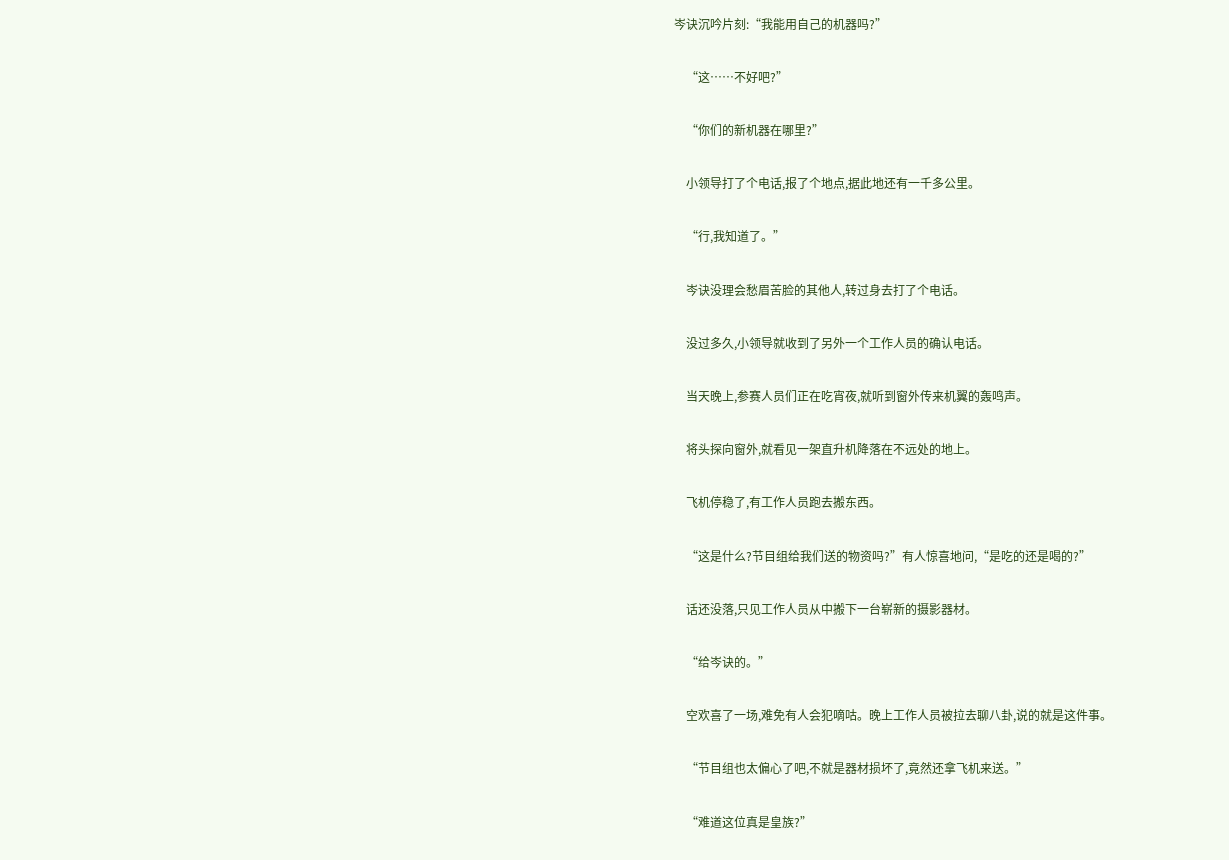岑诀沉吟片刻:“我能用自己的机器吗?”

    “这……不好吧?”

    “你们的新机器在哪里?”

    小领导打了个电话,报了个地点,据此地还有一千多公里。

    “行,我知道了。”

    岑诀没理会愁眉苦脸的其他人,转过身去打了个电话。

    没过多久,小领导就收到了另外一个工作人员的确认电话。

    当天晚上,参赛人员们正在吃宵夜,就听到窗外传来机翼的轰鸣声。

    将头探向窗外,就看见一架直升机降落在不远处的地上。

    飞机停稳了,有工作人员跑去搬东西。

    “这是什么?节目组给我们送的物资吗?”有人惊喜地问,“是吃的还是喝的?”

    话还没落,只见工作人员从中搬下一台崭新的摄影器材。

    “给岑诀的。”

    空欢喜了一场,难免有人会犯嘀咕。晚上工作人员被拉去聊八卦,说的就是这件事。

    “节目组也太偏心了吧,不就是器材损坏了,竟然还拿飞机来送。”

    “难道这位真是皇族?”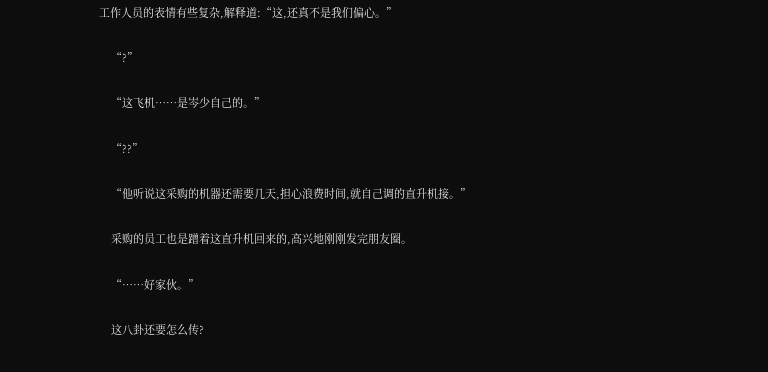工作人员的表情有些复杂,解释道:“这,还真不是我们偏心。”

    “?”

    “这飞机……是岑少自己的。”

    “??”

    “他听说这采购的机器还需要几天,担心浪费时间,就自己调的直升机接。”

    采购的员工也是蹭着这直升机回来的,高兴地刚刚发完朋友圈。

    “……好家伙。”

    这八卦还要怎么传?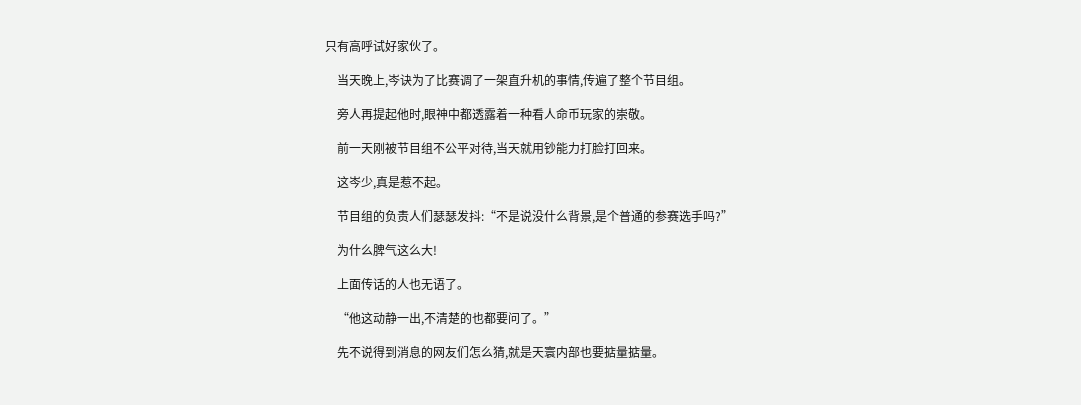只有高呼试好家伙了。

    当天晚上,岑诀为了比赛调了一架直升机的事情,传遍了整个节目组。

    旁人再提起他时,眼神中都透露着一种看人命币玩家的崇敬。

    前一天刚被节目组不公平对待,当天就用钞能力打脸打回来。

    这岑少,真是惹不起。

    节目组的负责人们瑟瑟发抖:“不是说没什么背景,是个普通的参赛选手吗?”

    为什么脾气这么大!

    上面传话的人也无语了。

    “他这动静一出,不清楚的也都要问了。”

    先不说得到消息的网友们怎么猜,就是天寰内部也要掂量掂量。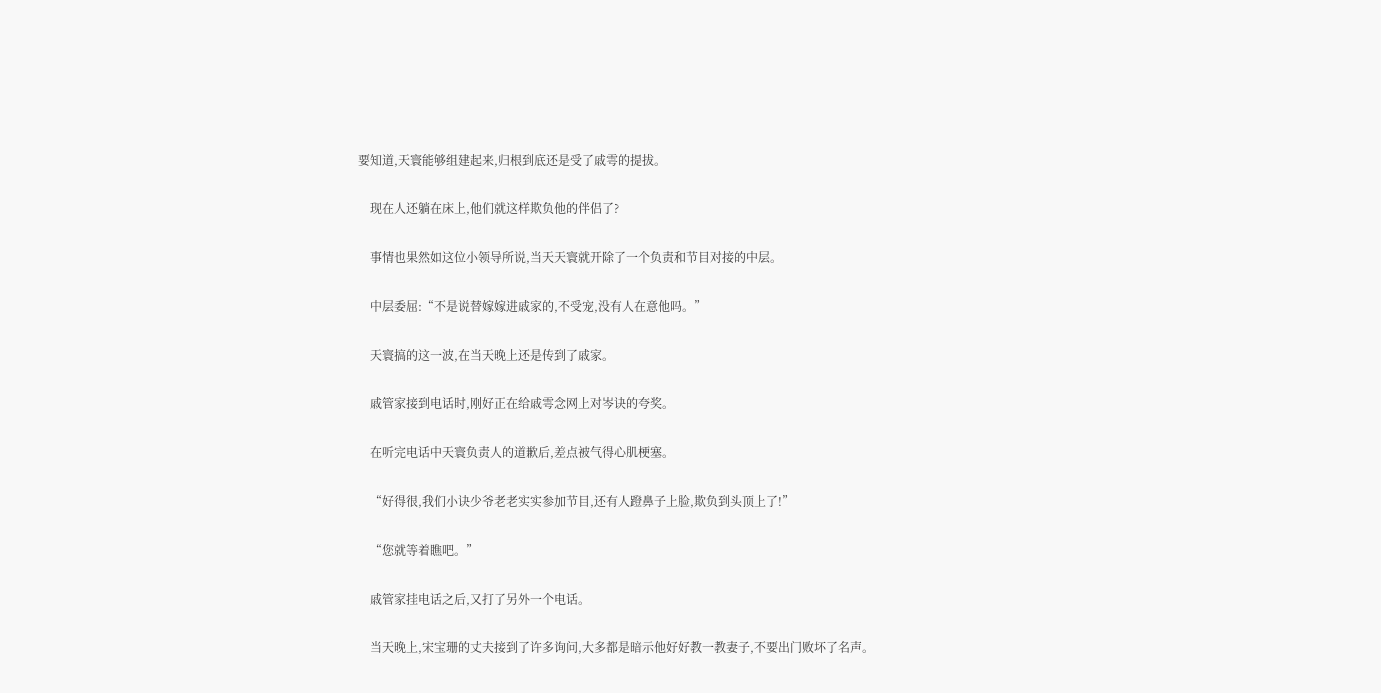要知道,天寰能够组建起来,归根到底还是受了戚雩的提拔。

    现在人还躺在床上,他们就这样欺负他的伴侣了?

    事情也果然如这位小领导所说,当天天寰就开除了一个负责和节目对接的中层。

    中层委屈:“不是说替嫁嫁进戚家的,不受宠,没有人在意他吗。”

    天寰搞的这一波,在当天晚上还是传到了戚家。

    戚管家接到电话时,刚好正在给戚雩念网上对岑诀的夸奖。

    在听完电话中天寰负责人的道歉后,差点被气得心肌梗塞。

    “好得很,我们小诀少爷老老实实参加节目,还有人蹬鼻子上脸,欺负到头顶上了!”

    “您就等着瞧吧。”

    戚管家挂电话之后,又打了另外一个电话。

    当天晚上,宋宝珊的丈夫接到了许多询问,大多都是暗示他好好教一教妻子,不要出门败坏了名声。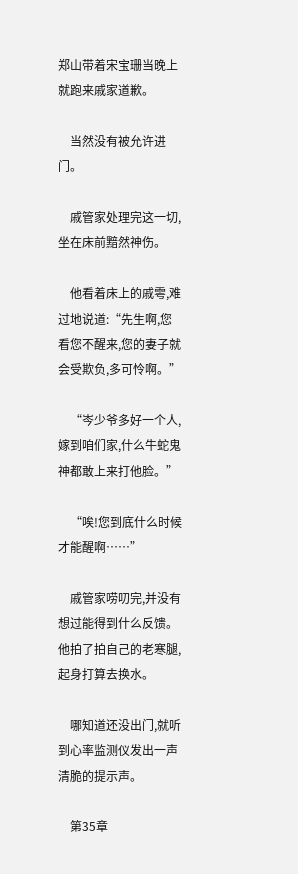郑山带着宋宝珊当晚上就跑来戚家道歉。

    当然没有被允许进门。

    戚管家处理完这一切,坐在床前黯然神伤。

    他看着床上的戚雩,难过地说道:“先生啊,您看您不醒来,您的妻子就会受欺负,多可怜啊。”

    “岑少爷多好一个人,嫁到咱们家,什么牛蛇鬼神都敢上来打他脸。”

    “唉!您到底什么时候才能醒啊……”

    戚管家唠叨完,并没有想过能得到什么反馈。他拍了拍自己的老寒腿,起身打算去换水。

    哪知道还没出门,就听到心率监测仪发出一声清脆的提示声。

    第35章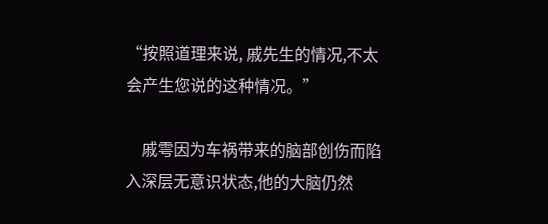“按照道理来说, 戚先生的情况,不太会产生您说的这种情况。”

    戚雩因为车祸带来的脑部创伤而陷入深层无意识状态,他的大脑仍然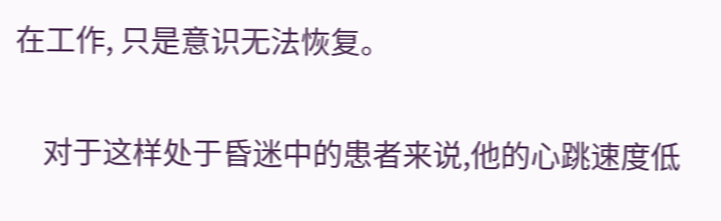在工作, 只是意识无法恢复。

    对于这样处于昏迷中的患者来说,他的心跳速度低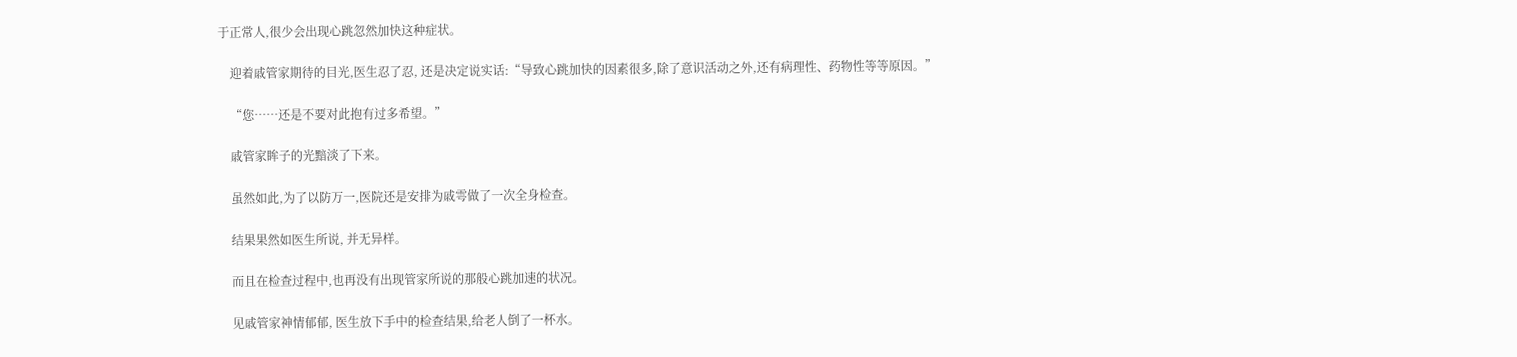于正常人,很少会出现心跳忽然加快这种症状。

    迎着戚管家期待的目光,医生忍了忍, 还是决定说实话:“导致心跳加快的因素很多,除了意识活动之外,还有病理性、药物性等等原因。”

    “您……还是不要对此抱有过多希望。”

    戚管家眸子的光黯淡了下来。

    虽然如此,为了以防万一,医院还是安排为戚雩做了一次全身检查。

    结果果然如医生所说, 并无异样。

    而且在检查过程中,也再没有出现管家所说的那般心跳加速的状况。

    见戚管家神情郁郁, 医生放下手中的检查结果,给老人倒了一杯水。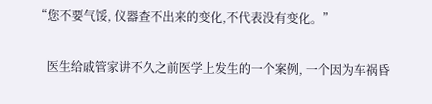“您不要气馁, 仪器查不出来的变化,不代表没有变化。”

    医生给戚管家讲不久之前医学上发生的一个案例, 一个因为车祸昏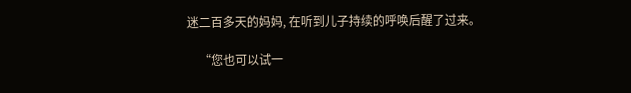迷二百多天的妈妈, 在听到儿子持续的呼唤后醒了过来。

    “您也可以试一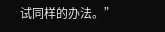试同样的办法。”